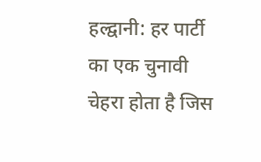हल्द्वानी: हर पार्टी का एक चुनावी चेहरा होता है जिस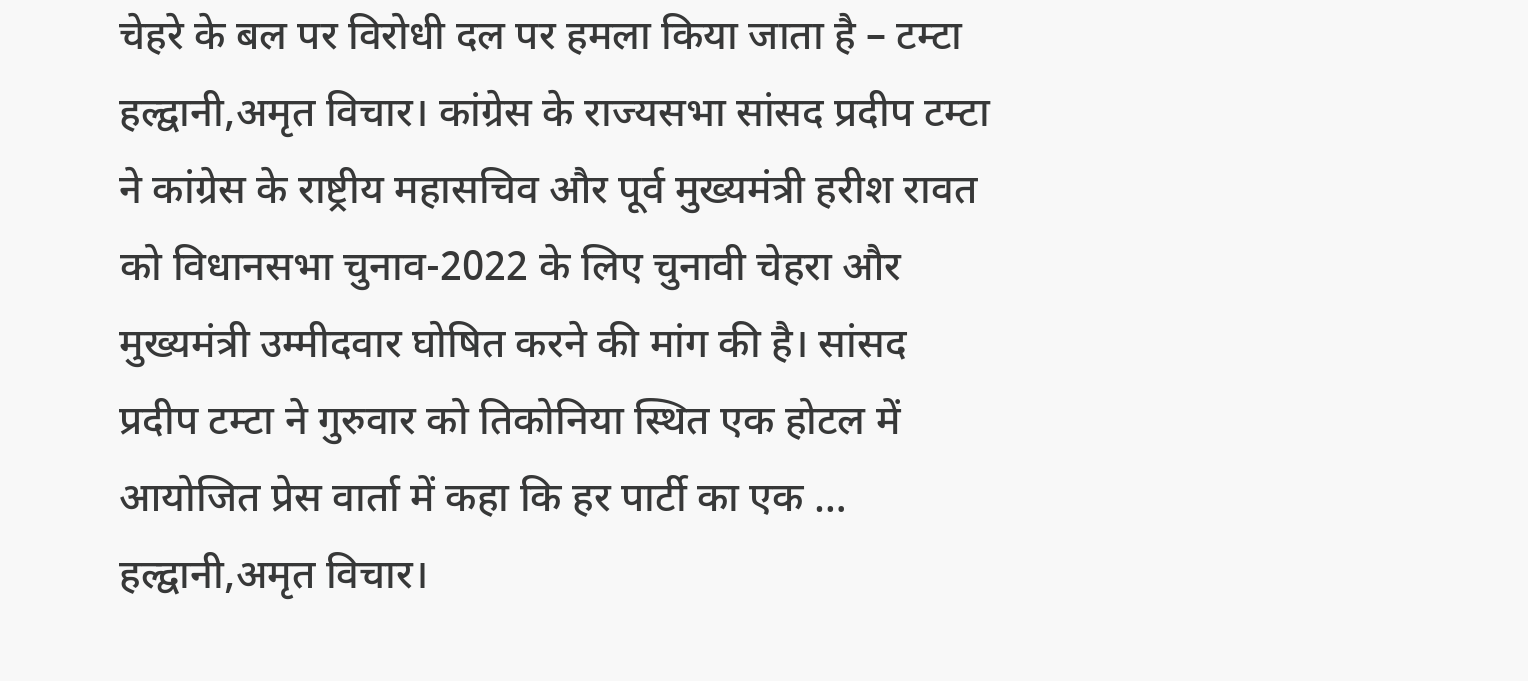चेहरे के बल पर विरोधी दल पर हमला किया जाता है – टम्टा
हल्द्वानी,अमृत विचार। कांग्रेस के राज्यसभा सांसद प्रदीप टम्टा ने कांग्रेस के राष्ट्रीय महासचिव और पूर्व मुख्यमंत्री हरीश रावत को विधानसभा चुनाव-2022 के लिए चुनावी चेहरा और मुख्यमंत्री उम्मीदवार घोषित करने की मांग की है। सांसद प्रदीप टम्टा ने गुरुवार को तिकोनिया स्थित एक होटल में आयोजित प्रेस वार्ता में कहा कि हर पार्टी का एक …
हल्द्वानी,अमृत विचार।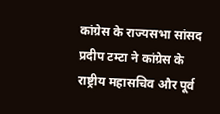कांग्रेस के राज्यसभा सांसद प्रदीप टम्टा ने कांग्रेस के राष्ट्रीय महासचिव और पूर्व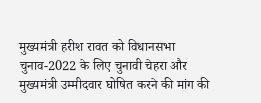मुख्यमंत्री हरीश रावत को विधानसभा चुनाव-2022 के लिए चुनावी चेहरा और मुख्यमंत्री उम्मीदवार घोषित करने की मांग की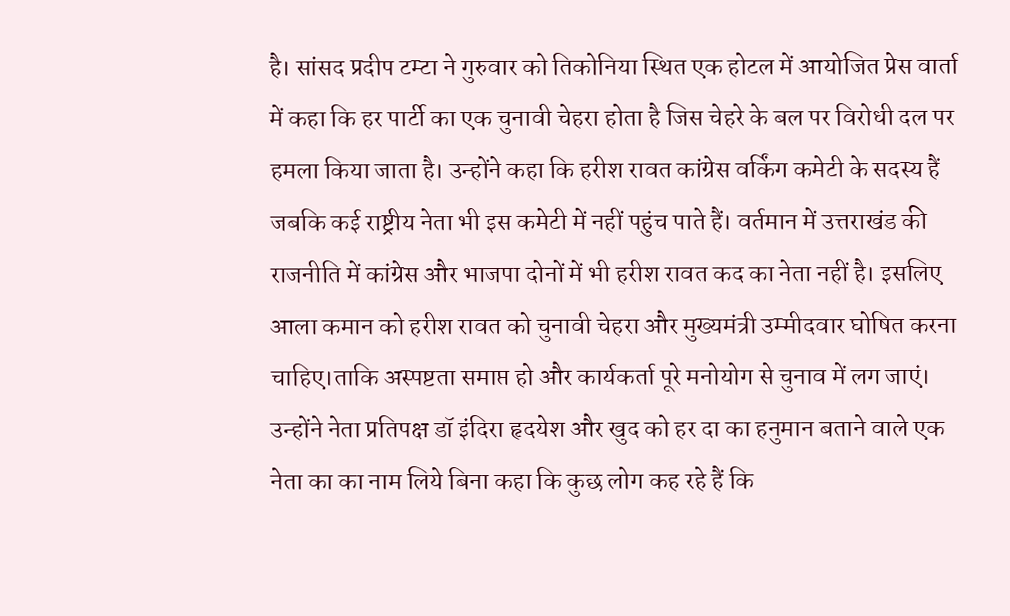है। सांसद प्रदीप टम्टा ने गुरुवार को तिकोनिया स्थित एक होटल में आयोजित प्रेस वार्ता में कहा कि हर पार्टी का एक चुनावी चेहरा होता है जिस चेहरे के बल पर विरोधी दल पर हमला किया जाता है। उन्होंने कहा कि हरीश रावत कांग्रेस वर्किंग कमेटी के सदस्य हैं जबकि कई राष्ट्रीय नेता भी इस कमेटी में नहीं पहुंच पाते हैं। वर्तमान में उत्तराखंड की राजनीति में कांग्रेस और भाजपा दोनों में भी हरीश रावत कद का नेता नहीं है। इसलिए आला कमान को हरीश रावत को चुनावी चेहरा और मुख्यमंत्री उम्मीदवार घोषित करना चाहिए।ताकि अस्पष्टता समाप्त हो और कार्यकर्ता पूरे मनोयोग से चुनाव में लग जाएं।
उन्होंने नेता प्रतिपक्ष डॉ इंदिरा हृदयेश और खुद को हर दा का हनुमान बताने वाले एक नेता का का नाम लिये बिना कहा कि कुछ लोग कह रहे हैं कि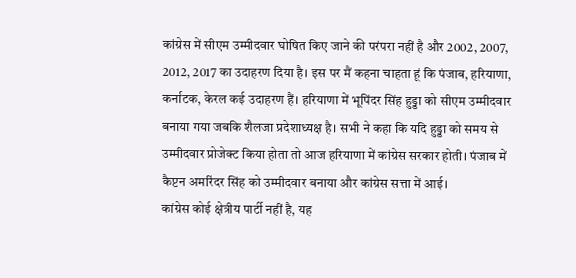कांग्रेस में सीएम उम्मीदवार घोषित किए जाने की परंपरा नहीं है और 2002, 2007, 2012, 2017 का उदाहरण दिया है। इस पर मैं कहना चाहता हूं कि पंजाब, हरियाणा, कर्नाटक, केरल कई उदाहरण हैं। हरियाणा में भूपिंदर सिंह हुड्डा को सीएम उम्मीदवार बनाया गया जबकि शैलजा प्रदेशाध्यक्ष है। सभी ने कहा कि यदि हुड्डा को समय से उम्मीदवार प्रोजेक्ट किया होता तो आज हरियाणा में कांग्रेस सरकार होती। पंजाब में कैप्टन अमरिंदर सिंह को उम्मीदवार बनाया और कांग्रेस सत्ता में आई।
कांग्रेस कोई क्षेत्रीय पार्टी नहीं है, यह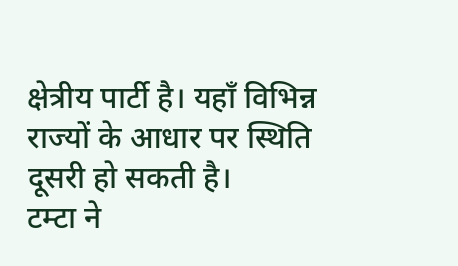क्षेत्रीय पार्टी है। यहाँ विभिन्न राज्यों के आधार पर स्थिति दूसरी हो सकती है।
टम्टा ने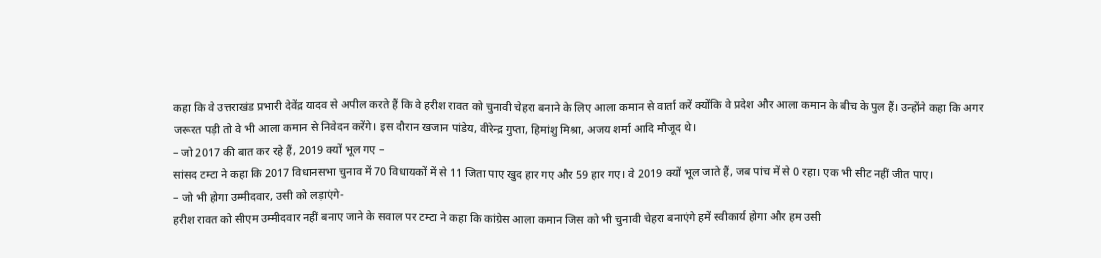कहा कि वे उत्तराखंड प्रभारी देवेंद्र यादव से अपील करते हैं कि वे हरीश रावत को चुनावी चेहरा बनाने के लिए आला कमान से वार्ता करें क्योंकि वे प्रदेश और आला कमान के बीच के पुल हैं। उन्होंने कहा कि अगर जरूरत पड़ी तो वे भी आला कमान से निवेदन करेंगे। इस दौरान खजान पांडेय, वीरेन्द्र गुप्ता, हिमांशु मिश्रा, अजय शर्मा आदि मौजूद थे।
– जो 2017 की बात कर रहे हैं, 2019 क्यों भूल गए –
सांसद टम्टा ने कहा कि 2017 विधानसभा चुनाव में 70 विधायकों में से 11 जिता पाए खुद हार गए और 59 हार गए। वे 2019 क्यों भूल जाते हैं, जब पांच में से 0 रहा। एक भी सीट नहीं जीत पाए।
– जो भी होगा उम्मीदवार, उसी को लड़ाएंगे-
हरीश रावत को सीएम उम्मीदवार नहीं बनाए जाने के सवाल पर टम्टा ने कहा कि कांग्रेस आला कमान जिस को भी चुनावी चेहरा बनाएंगे हमें स्वीकार्य होगा और हम उसी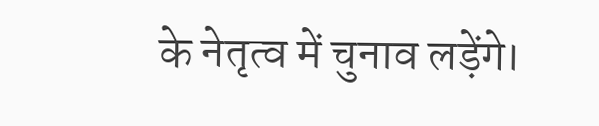के नेतृत्व में चुनाव लड़ेंगे।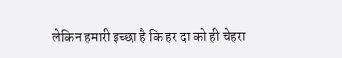लेकिन हमारी इच्छा है कि हर दा को ही चेहरा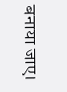बनाया जाए।